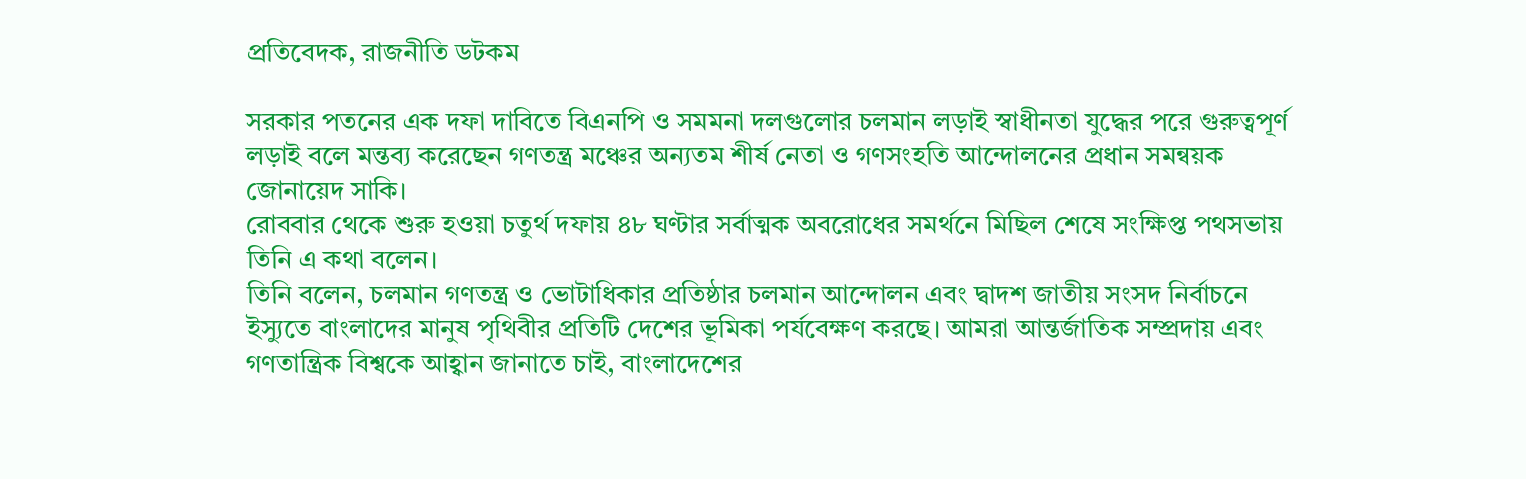প্রতিবেদক, রাজনীতি ডটকম

সরকার পতনের এক দফা দাবিতে বিএনপি ও সমমনা দলগুলোর চলমান লড়াই স্বাধীনতা যুদ্ধের পরে গুরুত্বপূর্ণ লড়াই বলে মন্তব্য করেছেন গণতন্ত্র মঞ্চের অন্যতম শীর্ষ নেতা ও গণসংহতি আন্দোলনের প্রধান সমন্বয়ক জোনায়েদ সাকি।
রোববার থেকে শুরু হওয়া চতুর্থ দফায় ৪৮ ঘণ্টার সর্বাত্মক অবরোধের সমর্থনে মিছিল শেষে সংক্ষিপ্ত পথসভায় তিনি এ কথা বলেন।
তিনি বলেন, চলমান গণতন্ত্র ও ভোটাধিকার প্রতিষ্ঠার চলমান আন্দোলন এবং দ্বাদশ জাতীয় সংসদ নির্বাচনে ইস্যুতে বাংলাদের মানুষ পৃথিবীর প্রতিটি দেশের ভূমিকা পর্যবেক্ষণ করছে। আমরা আন্তর্জাতিক সম্প্রদায় এবং গণতান্ত্রিক বিশ্বকে আহ্বান জানাতে চাই, বাংলাদেশের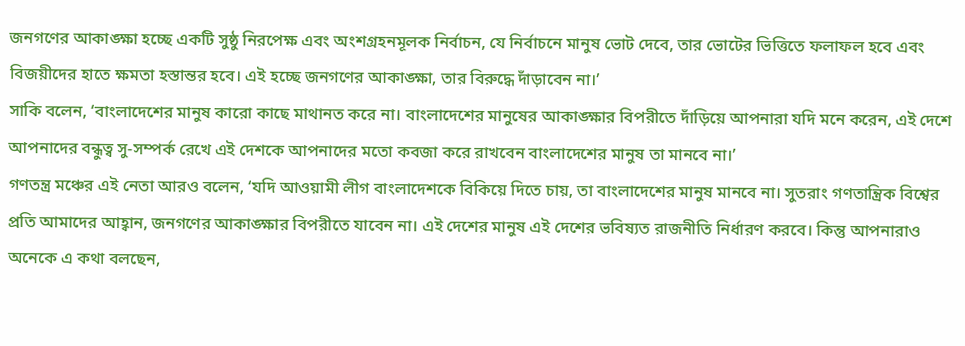জনগণের আকাঙ্ক্ষা হচ্ছে একটি সুষ্ঠু নিরপেক্ষ এবং অংশগ্রহনমূলক নির্বাচন, যে নির্বাচনে মানুষ ভোট দেবে, তার ভোটের ভিত্তিতে ফলাফল হবে এবং বিজয়ীদের হাতে ক্ষমতা হস্তান্তর হবে। এই হচ্ছে জনগণের আকাঙ্ক্ষা, তার বিরুদ্ধে দাঁড়াবেন না।’
সাকি বলেন, ‘বাংলাদেশের মানুষ কারো কাছে মাথানত করে না। বাংলাদেশের মানুষের আকাঙ্ক্ষার বিপরীতে দাঁড়িয়ে আপনারা যদি মনে করেন, এই দেশে আপনাদের বন্ধুত্ব সু-সম্পর্ক রেখে এই দেশকে আপনাদের মতো কবজা করে রাখবেন বাংলাদেশের মানুষ তা মানবে না।’
গণতন্ত্র মঞ্চের এই নেতা আরও বলেন, ‘যদি আওয়ামী লীগ বাংলাদেশকে বিকিয়ে দিতে চায়, তা বাংলাদেশের মানুষ মানবে না। সুতরাং গণতান্ত্রিক বিশ্বের প্রতি আমাদের আহ্বান, জনগণের আকাঙ্ক্ষার বিপরীতে যাবেন না। এই দেশের মানুষ এই দেশের ভবিষ্যত রাজনীতি নির্ধারণ করবে। কিন্তু আপনারাও অনেকে এ কথা বলছেন,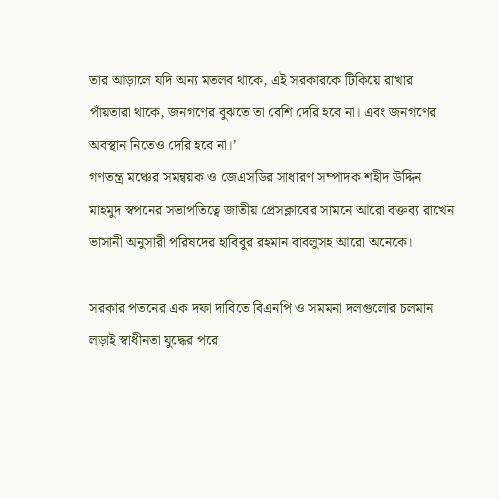তার আড়ালে যদি অন্য মতলব থাকে, এই সরকারকে টিকিয়ে রাখার পাঁয়তারা থাকে, জনগণের বুঝতে তা বেশি দেরি হবে না। এবং জনগণের অবস্থান নিতেও দেরি হবে না।’
গণতন্ত্র মঞ্চের সমন্বয়ক ও জেএসডির সাধারণ সম্পাদক শহীদ উদ্দিন মাহমুদ স্বপনের সভাপতিত্বে জাতীয় প্রেসক্লাবের সামনে আরো বক্তব্য রাখেন ভাসানী অনুসারী পরিষদের হাবিবুর রহমান বাবলুসহ আরো অনেকে।

সরকার পতনের এক দফা দাবিতে বিএনপি ও সমমনা দলগুলোর চলমান লড়াই স্বাধীনতা যুদ্ধের পরে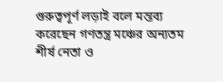গুরুত্বপূর্ণ লড়াই বলে মন্তব্য করেছেন গণতন্ত্র মঞ্চের অন্যতম শীর্ষ নেতা ও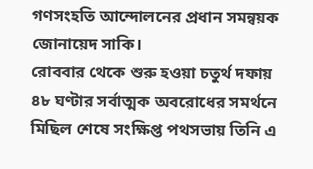গণসংহতি আন্দোলনের প্রধান সমন্বয়ক জোনায়েদ সাকি।
রোববার থেকে শুরু হওয়া চতুর্থ দফায় ৪৮ ঘণ্টার সর্বাত্মক অবরোধের সমর্থনে মিছিল শেষে সংক্ষিপ্ত পথসভায় তিনি এ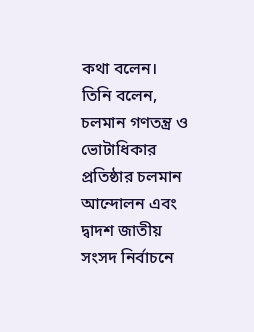কথা বলেন।
তিনি বলেন, চলমান গণতন্ত্র ও ভোটাধিকার প্রতিষ্ঠার চলমান আন্দোলন এবং দ্বাদশ জাতীয় সংসদ নির্বাচনে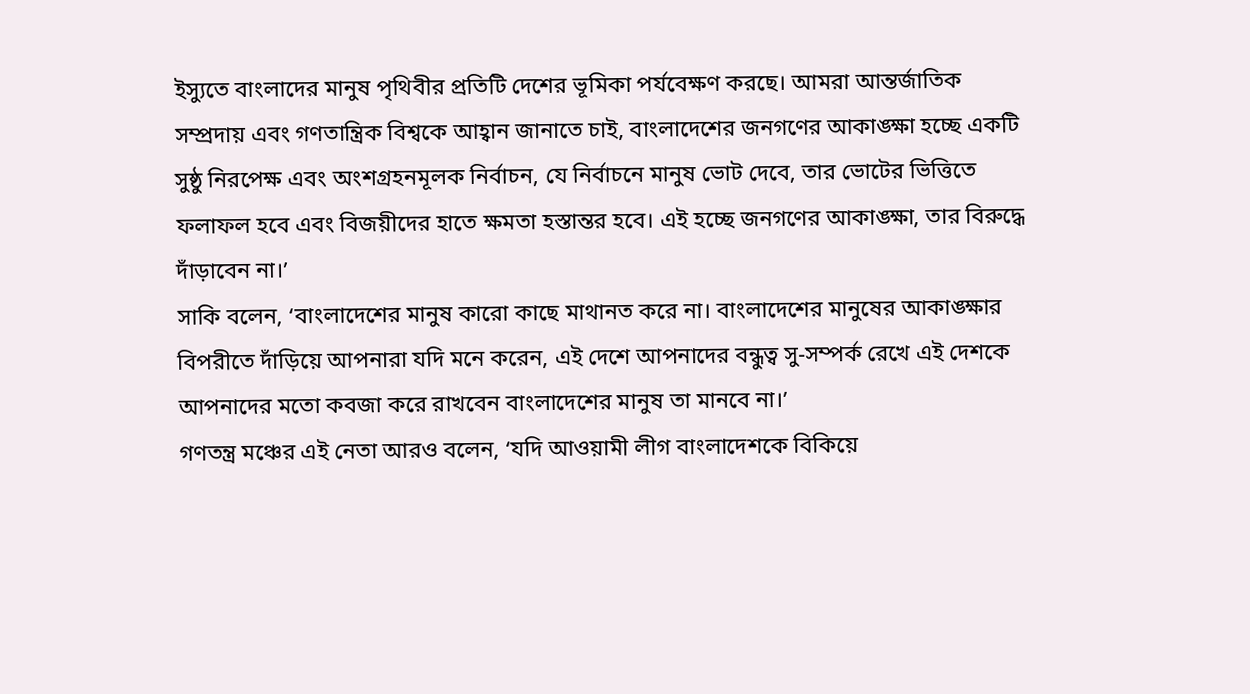ইস্যুতে বাংলাদের মানুষ পৃথিবীর প্রতিটি দেশের ভূমিকা পর্যবেক্ষণ করছে। আমরা আন্তর্জাতিক সম্প্রদায় এবং গণতান্ত্রিক বিশ্বকে আহ্বান জানাতে চাই, বাংলাদেশের জনগণের আকাঙ্ক্ষা হচ্ছে একটি সুষ্ঠু নিরপেক্ষ এবং অংশগ্রহনমূলক নির্বাচন, যে নির্বাচনে মানুষ ভোট দেবে, তার ভোটের ভিত্তিতে ফলাফল হবে এবং বিজয়ীদের হাতে ক্ষমতা হস্তান্তর হবে। এই হচ্ছে জনগণের আকাঙ্ক্ষা, তার বিরুদ্ধে দাঁড়াবেন না।’
সাকি বলেন, ‘বাংলাদেশের মানুষ কারো কাছে মাথানত করে না। বাংলাদেশের মানুষের আকাঙ্ক্ষার বিপরীতে দাঁড়িয়ে আপনারা যদি মনে করেন, এই দেশে আপনাদের বন্ধুত্ব সু-সম্পর্ক রেখে এই দেশকে আপনাদের মতো কবজা করে রাখবেন বাংলাদেশের মানুষ তা মানবে না।’
গণতন্ত্র মঞ্চের এই নেতা আরও বলেন, ‘যদি আওয়ামী লীগ বাংলাদেশকে বিকিয়ে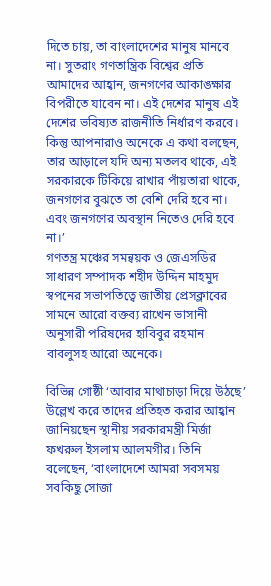দিতে চায়, তা বাংলাদেশের মানুষ মানবে না। সুতরাং গণতান্ত্রিক বিশ্বের প্রতি আমাদের আহ্বান, জনগণের আকাঙ্ক্ষার বিপরীতে যাবেন না। এই দেশের মানুষ এই দেশের ভবিষ্যত রাজনীতি নির্ধারণ করবে। কিন্তু আপনারাও অনেকে এ কথা বলছেন, তার আড়ালে যদি অন্য মতলব থাকে, এই সরকারকে টিকিয়ে রাখার পাঁয়তারা থাকে, জনগণের বুঝতে তা বেশি দেরি হবে না। এবং জনগণের অবস্থান নিতেও দেরি হবে না।’
গণতন্ত্র মঞ্চের সমন্বয়ক ও জেএসডির সাধারণ সম্পাদক শহীদ উদ্দিন মাহমুদ স্বপনের সভাপতিত্বে জাতীয় প্রেসক্লাবের সামনে আরো বক্তব্য রাখেন ভাসানী অনুসারী পরিষদের হাবিবুর রহমান বাবলুসহ আরো অনেকে।

বিভিন্ন গোষ্ঠী ‘আবার মাথাচাড়া দিয়ে উঠছে’ উল্লেখ করে তাদের প্রতিহত করার আহ্বান জানিয়ছেন স্থানীয় সরকারমন্ত্রী মির্জা ফখরুল ইসলাম আলমগীর। তিনি বলেছেন, ‘বাংলাদেশে আমরা সবসময় সবকিছু সোজা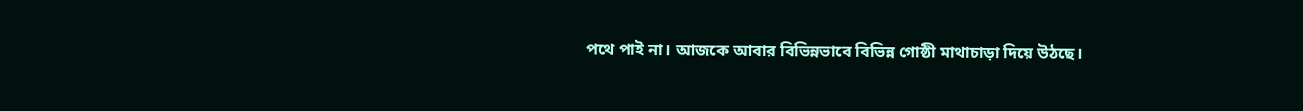পথে পাই না। আজকে আবার বিভিন্নভাবে বিভিন্ন গোষ্ঠী মাথাচাড়া দিয়ে উঠছে।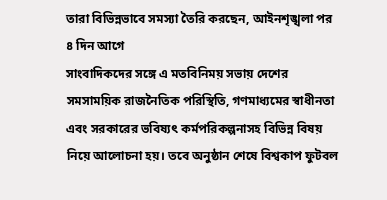তারা বিভিন্নভাবে সমস্যা তৈরি করছেন, আইনশৃঙ্খলা পর
৪ দিন আগে
সাংবাদিকদের সঙ্গে এ মতবিনিময় সভায় দেশের সমসাময়িক রাজনৈতিক পরিস্থিতি, গণমাধ্যমের স্বাধীনতা এবং সরকারের ভবিষ্যৎ কর্মপরিকল্পনাসহ বিভিন্ন বিষয় নিয়ে আলোচনা হয়। তবে অনুষ্ঠান শেষে বিশ্বকাপ ফুটবল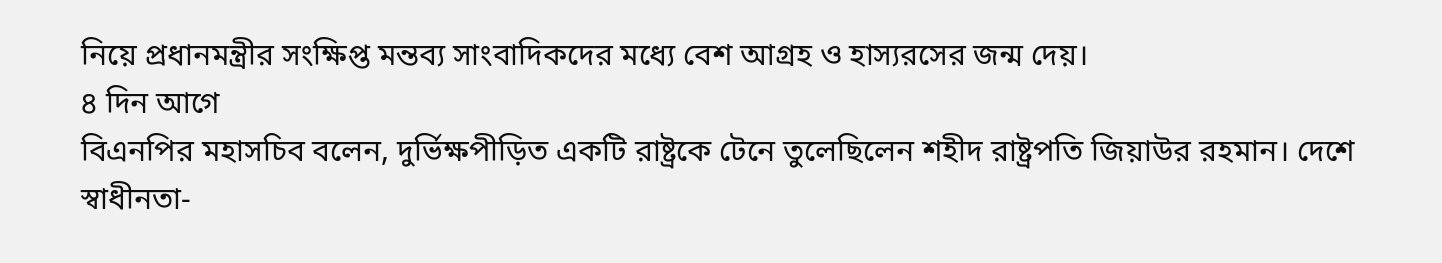নিয়ে প্রধানমন্ত্রীর সংক্ষিপ্ত মন্তব্য সাংবাদিকদের মধ্যে বেশ আগ্রহ ও হাস্যরসের জন্ম দেয়।
৪ দিন আগে
বিএনপির মহাসচিব বলেন, দুর্ভিক্ষপীড়িত একটি রাষ্ট্রকে টেনে তুলেছিলেন শহীদ রাষ্ট্রপতি জিয়াউর রহমান। দেশে স্বাধীনতা-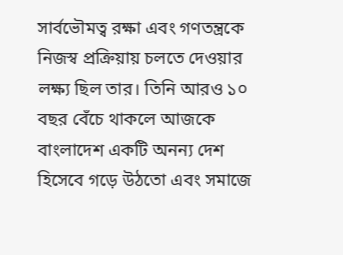সার্বভৌমত্ব রক্ষা এবং গণতন্ত্রকে নিজস্ব প্রক্রিয়ায় চলতে দেওয়ার লক্ষ্য ছিল তার। তিনি আরও ১০ বছর বেঁচে থাকলে আজকে বাংলাদেশ একটি অনন্য দেশ হিসেবে গড়ে উঠতো এবং সমাজে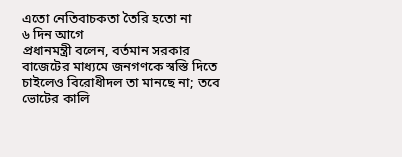এতো নেতিবাচকতা তৈরি হতো না
৬ দিন আগে
প্রধানমন্ত্রী বলেন, বর্তমান সরকার বাজেটের মাধ্যমে জনগণকে স্বস্তি দিতে চাইলেও বিরোধীদল তা মানছে না; তবে ভোটের কালি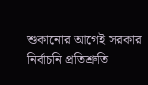শুকানোর আগেই সরকার নির্বাচনি প্রতিশ্রুতি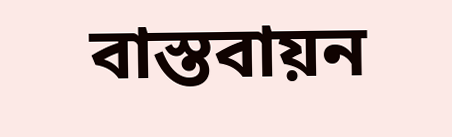বাস্তবায়ন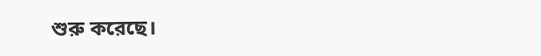শুরু করেছে।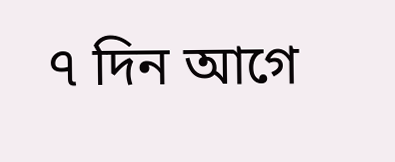৭ দিন আগে